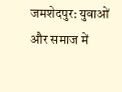जमशेदपुर: युवाओं और समाज में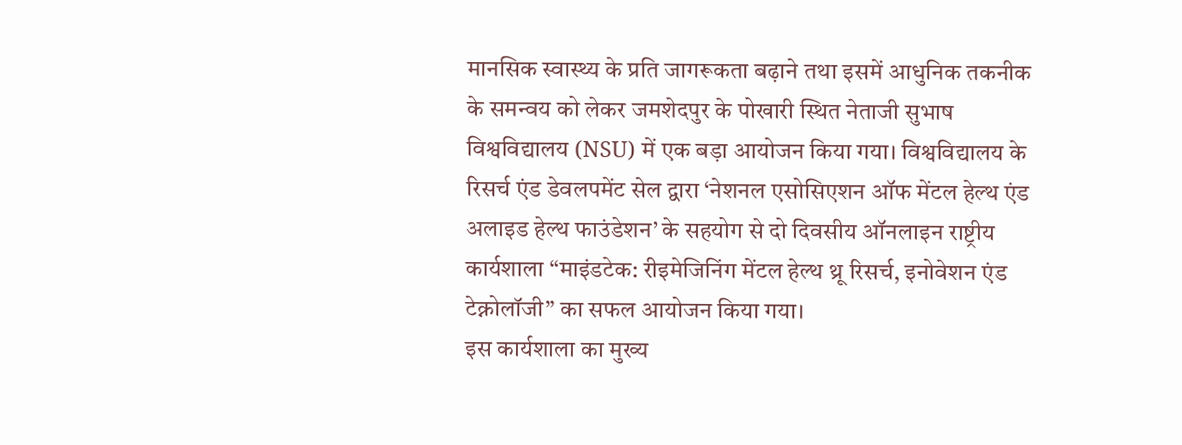मानसिक स्वास्थ्य के प्रति जागरूकता बढ़ाने तथा इसमें आधुनिक तकनीक के समन्वय को लेकर जमशेदपुर के पोखारी स्थित नेताजी सुभाष विश्वविद्यालय (NSU) में एक बड़ा आयोजन किया गया। विश्वविद्यालय के रिसर्च एंड डेवलपमेंट सेल द्वारा ‘नेशनल एसोसिएशन ऑफ मेंटल हेल्थ एंड अलाइड हेल्थ फाउंडेशन’ के सहयोग से दो दिवसीय ऑनलाइन राष्ट्रीय कार्यशाला “माइंडटेक: रीइमेजिनिंग मेंटल हेल्थ थ्रू रिसर्च, इनोवेशन एंड टेक्नोलॉजी” का सफल आयोजन किया गया।
इस कार्यशाला का मुख्य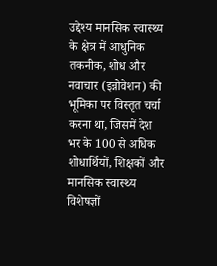उद्देश्य मानसिक स्वास्थ्य के क्षेत्र में आधुनिक तकनीक, शोध और नवाचार (इन्नोवेशन) की भूमिका पर विस्तृत चर्चा करना था, जिसमें देश भर के 100 से अधिक शोधार्थियों, शिक्षकों और मानसिक स्वास्थ्य विशेषज्ञों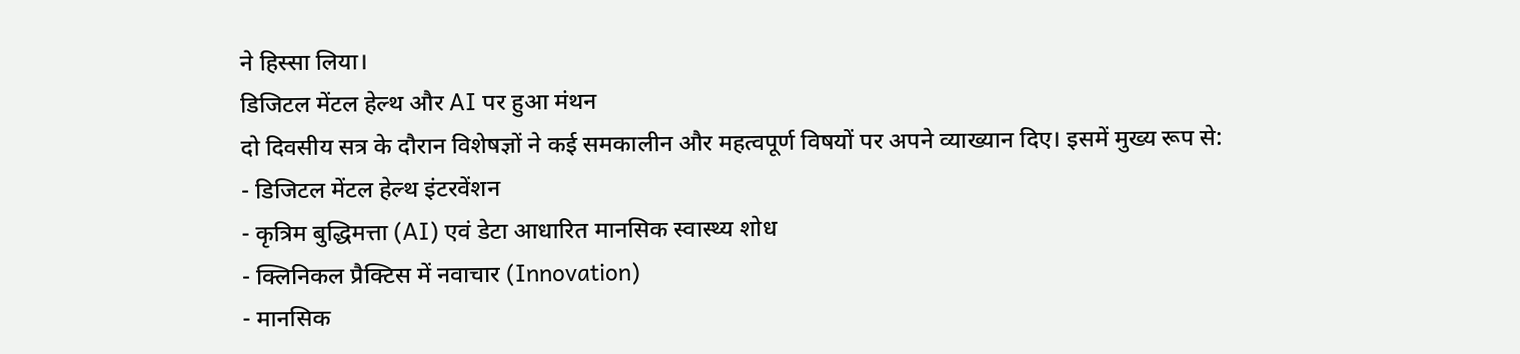ने हिस्सा लिया।
डिजिटल मेंटल हेल्थ और AI पर हुआ मंथन
दो दिवसीय सत्र के दौरान विशेषज्ञों ने कई समकालीन और महत्वपूर्ण विषयों पर अपने व्याख्यान दिए। इसमें मुख्य रूप से:
- डिजिटल मेंटल हेल्थ इंटरवेंशन
- कृत्रिम बुद्धिमत्ता (AI) एवं डेटा आधारित मानसिक स्वास्थ्य शोध
- क्लिनिकल प्रैक्टिस में नवाचार (Innovation)
- मानसिक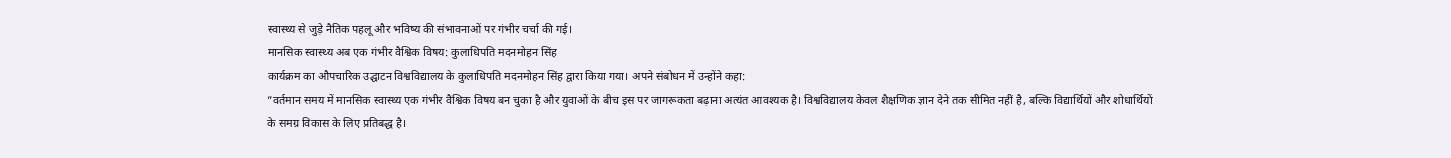स्वास्थ्य से जुड़े नैतिक पहलू और भविष्य की संभावनाओं पर गंभीर चर्चा की गई।
मानसिक स्वास्थ्य अब एक गंभीर वैश्विक विषय: कुलाधिपति मदनमोहन सिंह
कार्यक्रम का औपचारिक उद्घाटन विश्वविद्यालय के कुलाधिपति मदनमोहन सिंह द्वारा किया गया। अपने संबोधन में उन्होंने कहा:
”वर्तमान समय में मानसिक स्वास्थ्य एक गंभीर वैश्विक विषय बन चुका है और युवाओं के बीच इस पर जागरूकता बढ़ाना अत्यंत आवश्यक है। विश्वविद्यालय केवल शैक्षणिक ज्ञान देने तक सीमित नहीं है, बल्कि विद्यार्थियों और शोधार्थियों के समग्र विकास के लिए प्रतिबद्ध है।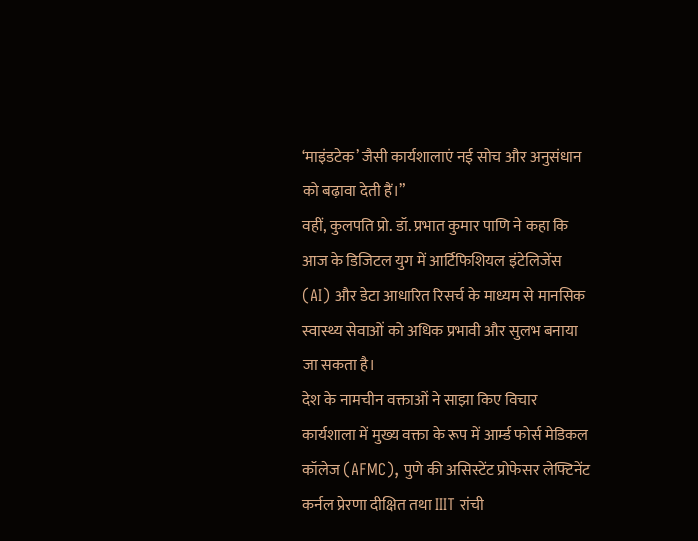‘माइंडटेक’ जैसी कार्यशालाएं नई सोच और अनुसंधान को बढ़ावा देती हैं।”
वहीं, कुलपति प्रो. डॉ. प्रभात कुमार पाणि ने कहा कि आज के डिजिटल युग में आर्टिफिशियल इंटेलिजेंस (AI) और डेटा आधारित रिसर्च के माध्यम से मानसिक स्वास्थ्य सेवाओं को अधिक प्रभावी और सुलभ बनाया जा सकता है।
देश के नामचीन वक्ताओं ने साझा किए विचार
कार्यशाला में मुख्य वक्ता के रूप में आर्म्ड फोर्स मेडिकल कॉलेज (AFMC), पुणे की असिस्टेंट प्रोफेसर लेफ्टिनेंट कर्नल प्रेरणा दीक्षित तथा IIIT रांची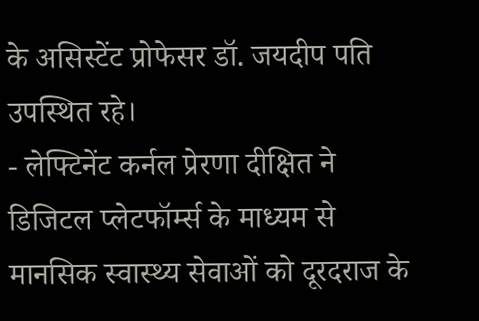के असिस्टेंट प्रोफेसर डॉ. जयदीप पति उपस्थित रहे।
- लेफ्टिनेंट कर्नल प्रेरणा दीक्षित ने डिजिटल प्लेटफॉर्म्स के माध्यम से मानसिक स्वास्थ्य सेवाओं को दूरदराज के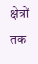क्षेत्रों तक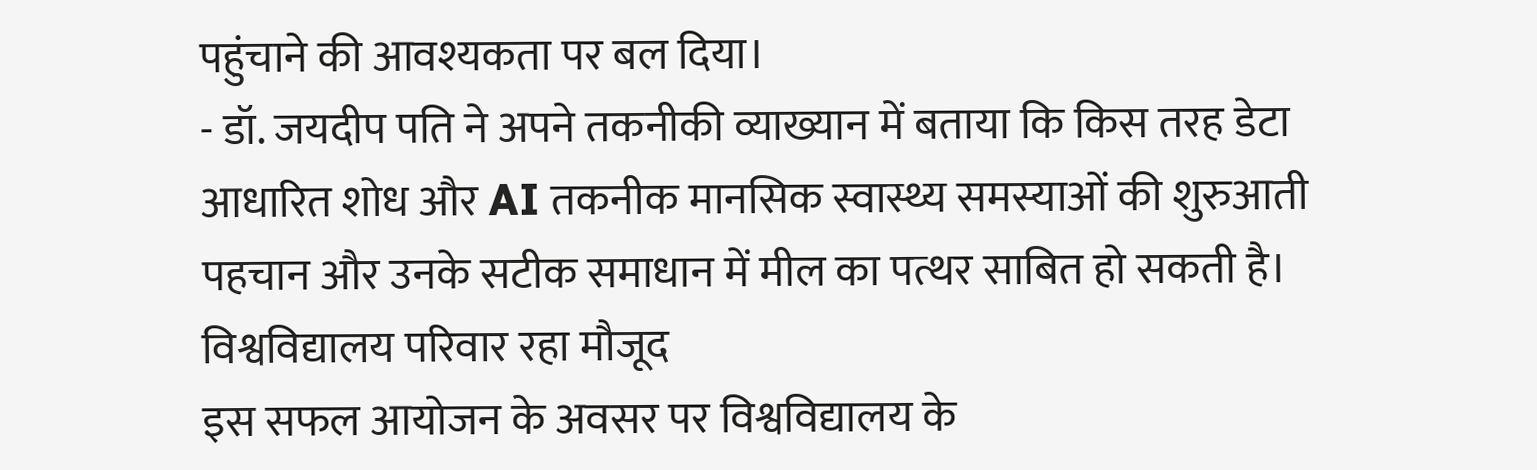पहुंचाने की आवश्यकता पर बल दिया।
- डॉ. जयदीप पति ने अपने तकनीकी व्याख्यान में बताया कि किस तरह डेटा आधारित शोध और AI तकनीक मानसिक स्वास्थ्य समस्याओं की शुरुआती पहचान और उनके सटीक समाधान में मील का पत्थर साबित हो सकती है।
विश्वविद्यालय परिवार रहा मौजूद
इस सफल आयोजन के अवसर पर विश्वविद्यालय के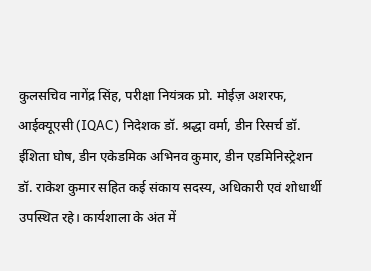कुलसचिव नागेंद्र सिंह, परीक्षा नियंत्रक प्रो. मोईज़ अशरफ, आईक्यूएसी (IQAC) निदेशक डॉ. श्रद्धा वर्मा, डीन रिसर्च डॉ. ईशिता घोष, डीन एकेडमिक अभिनव कुमार, डीन एडमिनिस्ट्रेशन डॉ. राकेश कुमार सहित कई संकाय सदस्य, अधिकारी एवं शोधार्थी उपस्थित रहे। कार्यशाला के अंत में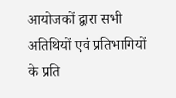आयोजकों द्वारा सभी अतिथियों एवं प्रतिभागियों के प्रति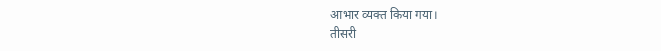आभार व्यक्त किया गया।
तीसरी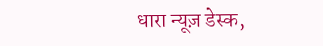धारा न्यूज़ डेस्क,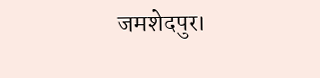जमशेदपुर।